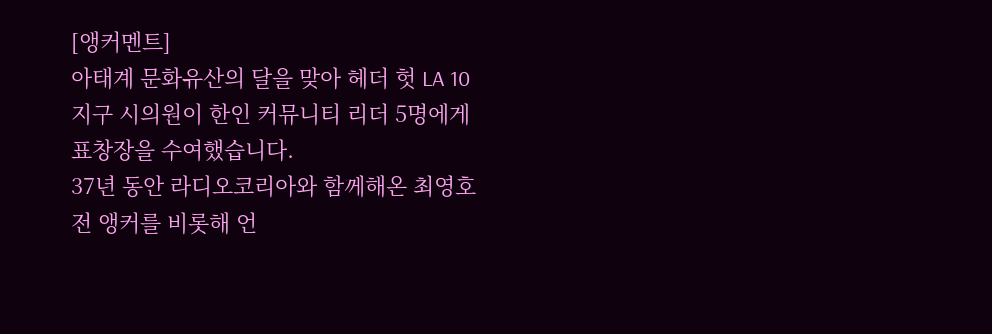[앵커멘트]
아태계 문화유산의 달을 맞아 헤더 헛 LA 10 지구 시의원이 한인 커뮤니티 리더 5명에게 표창장을 수여했습니다.
37년 동안 라디오코리아와 함께해온 최영호 전 앵커를 비롯해 언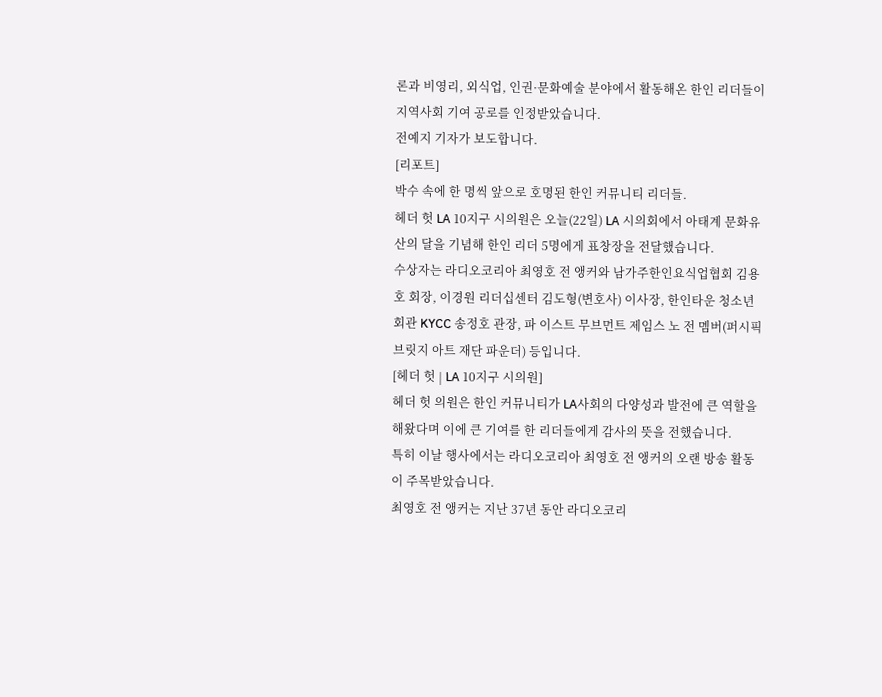론과 비영리, 외식업, 인권·문화예술 분야에서 활동해온 한인 리더들이 지역사회 기여 공로를 인정받았습니다.
전예지 기자가 보도합니다.
[리포트]
박수 속에 한 명씩 앞으로 호명된 한인 커뮤니티 리더들.
헤더 헛 LA 10지구 시의원은 오늘(22일) LA 시의회에서 아태계 문화유산의 달을 기념해 한인 리더 5명에게 표창장을 전달했습니다.
수상자는 라디오코리아 최영호 전 앵커와 남가주한인요식업협회 김용호 회장, 이경원 리더십센터 김도형(변호사) 이사장, 한인타운 청소년회관 KYCC 송정호 관장, 파 이스트 무브먼트 제임스 노 전 멤버(퍼시픽 브릿지 아트 재단 파운더) 등입니다.
[헤더 헛 | LA 10지구 시의원]
헤더 헛 의원은 한인 커뮤니티가 LA사회의 다양성과 발전에 큰 역할을 해왔다며 이에 큰 기여를 한 리더들에게 감사의 뜻을 전했습니다.
특히 이날 행사에서는 라디오코리아 최영호 전 앵커의 오랜 방송 활동이 주목받았습니다.
최영호 전 앵커는 지난 37년 동안 라디오코리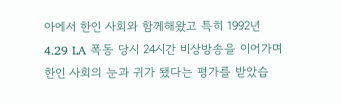아에서 한인 사회와 함께해왔고 특히 1992년 4.29 LA 폭동 당시 24시간 비상방송을 이어가며 한인 사회의 눈과 귀가 됐다는 평가를 받았습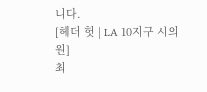니다.
[헤더 헛 | LA 10지구 시의원]
최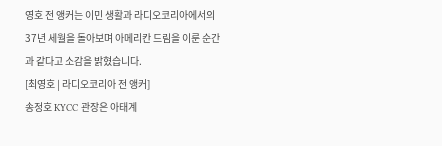영호 전 앵커는 이민 생활과 라디오코리아에서의 37년 세월을 돌아보며 아메리칸 드림을 이룬 순간과 같다고 소감을 밝혔습니다.
[최영호 | 라디오코리아 전 앵커]
송정호 KYCC 관장은 아태계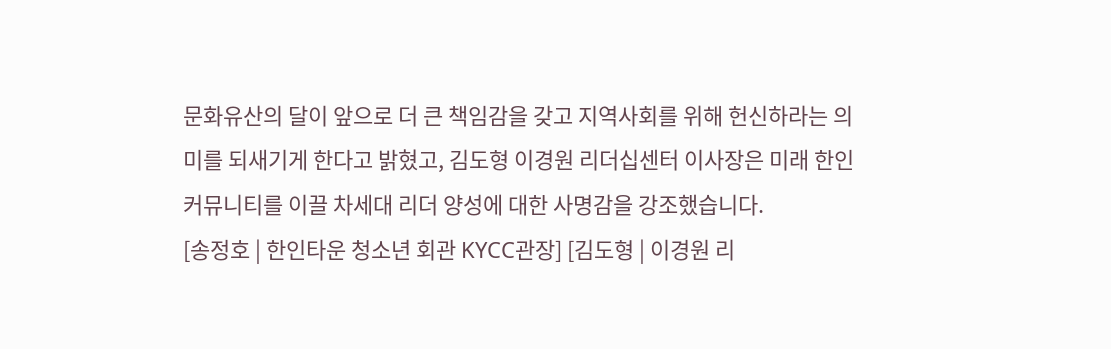문화유산의 달이 앞으로 더 큰 책임감을 갖고 지역사회를 위해 헌신하라는 의미를 되새기게 한다고 밝혔고, 김도형 이경원 리더십센터 이사장은 미래 한인 커뮤니티를 이끌 차세대 리더 양성에 대한 사명감을 강조했습니다.
[송정호 | 한인타운 청소년 회관 KYCC관장] [김도형 | 이경원 리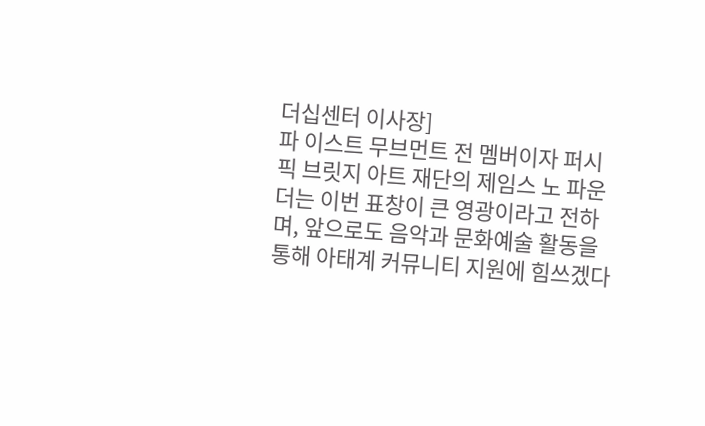더십센터 이사장]
파 이스트 무브먼트 전 멤버이자 퍼시픽 브릿지 아트 재단의 제임스 노 파운더는 이번 표창이 큰 영광이라고 전하며, 앞으로도 음악과 문화예술 활동을 통해 아태계 커뮤니티 지원에 힘쓰겠다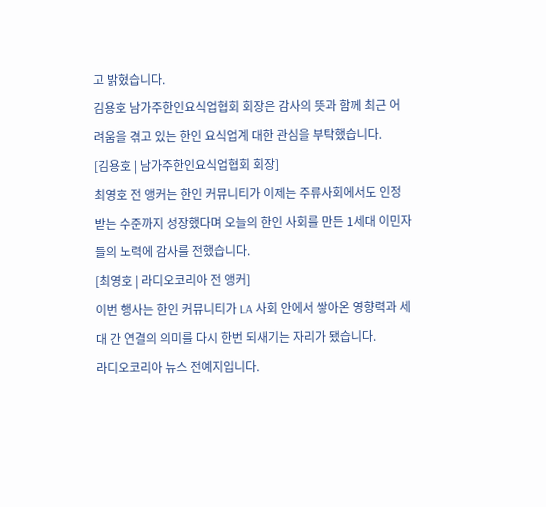고 밝혔습니다.
김용호 남가주한인요식업협회 회장은 감사의 뜻과 함께 최근 어려움을 겪고 있는 한인 요식업계 대한 관심을 부탁했습니다.
[김용호 | 남가주한인요식업협회 회장]
최영호 전 앵커는 한인 커뮤니티가 이제는 주류사회에서도 인정받는 수준까지 성장했다며 오늘의 한인 사회를 만든 1세대 이민자들의 노력에 감사를 전했습니다.
[최영호 | 라디오코리아 전 앵커]
이번 행사는 한인 커뮤니티가 LA 사회 안에서 쌓아온 영향력과 세대 간 연결의 의미를 다시 한번 되새기는 자리가 됐습니다.
라디오코리아 뉴스 전예지입니다.